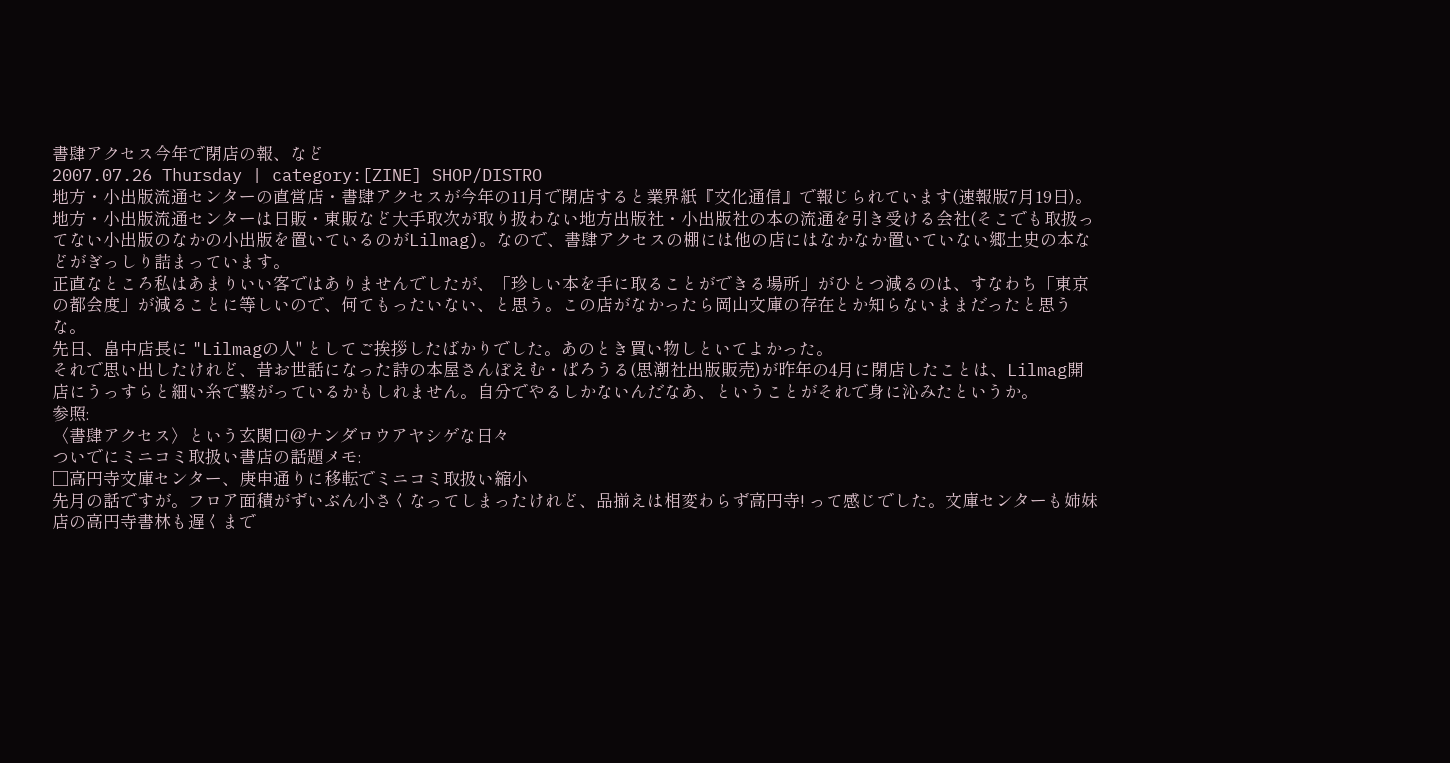書肆アクセス今年で閉店の報、など
2007.07.26 Thursday | category:[ZINE] SHOP/DISTRO
地方・小出版流通センターの直営店・書肆アクセスが今年の11月で閉店すると業界紙『文化通信』で報じられています(速報版7月19日)。
地方・小出版流通センターは日販・東販など大手取次が取り扱わない地方出版社・小出版社の本の流通を引き受ける会社(そこでも取扱ってない小出版のなかの小出版を置いているのがLilmag)。なので、書肆アクセスの棚には他の店にはなかなか置いていない郷土史の本などがぎっしり詰まっています。
正直なところ私はあまりいい客ではありませんでしたが、「珍しい本を手に取ることができる場所」がひとつ減るのは、すなわち「東京の都会度」が減ることに等しいので、何てもったいない、と思う。この店がなかったら岡山文庫の存在とか知らないままだったと思うな。
先日、畠中店長に "Lilmagの人" としてご挨拶したばかりでした。あのとき買い物しといてよかった。
それで思い出したけれど、昔お世話になった詩の本屋さんぽえむ・ぱろうる(思潮社出版販売)が昨年の4月に閉店したことは、Lilmag開店にうっすらと細い糸で繋がっているかもしれません。自分でやるしかないんだなあ、ということがそれで身に沁みたというか。
参照:
〈書肆アクセス〉という玄関口@ナンダロウアヤシゲな日々
ついでにミニコミ取扱い書店の話題メモ:
□高円寺文庫センター、庚申通りに移転でミニコミ取扱い縮小
先月の話ですが。フロア面積がずいぶん小さくなってしまったけれど、品揃えは相変わらず高円寺! って感じでした。文庫センターも姉妹店の高円寺書林も遅くまで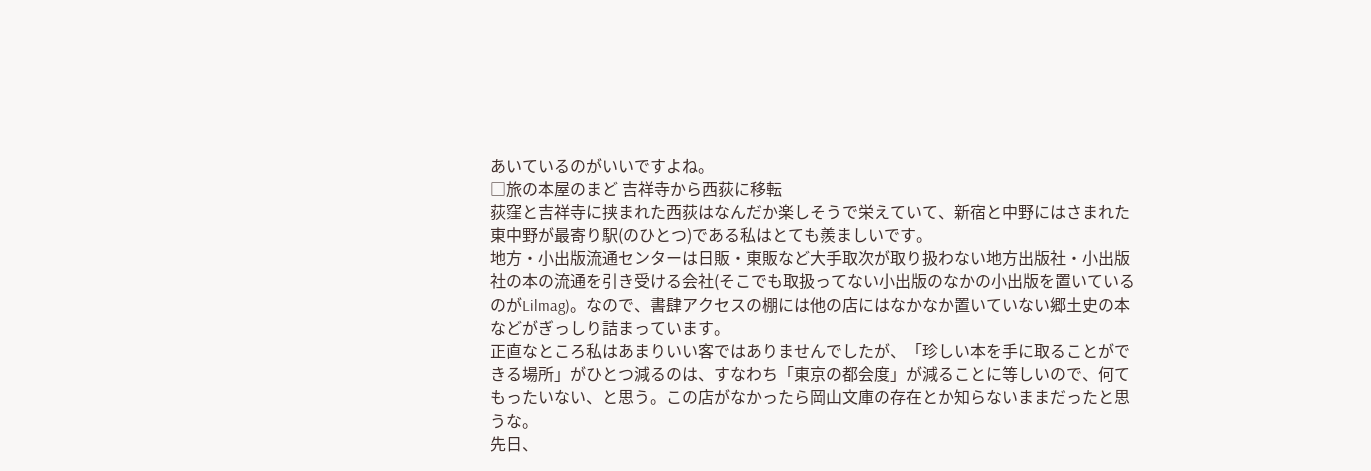あいているのがいいですよね。
□旅の本屋のまど 吉祥寺から西荻に移転
荻窪と吉祥寺に挟まれた西荻はなんだか楽しそうで栄えていて、新宿と中野にはさまれた東中野が最寄り駅(のひとつ)である私はとても羨ましいです。
地方・小出版流通センターは日販・東販など大手取次が取り扱わない地方出版社・小出版社の本の流通を引き受ける会社(そこでも取扱ってない小出版のなかの小出版を置いているのがLilmag)。なので、書肆アクセスの棚には他の店にはなかなか置いていない郷土史の本などがぎっしり詰まっています。
正直なところ私はあまりいい客ではありませんでしたが、「珍しい本を手に取ることができる場所」がひとつ減るのは、すなわち「東京の都会度」が減ることに等しいので、何てもったいない、と思う。この店がなかったら岡山文庫の存在とか知らないままだったと思うな。
先日、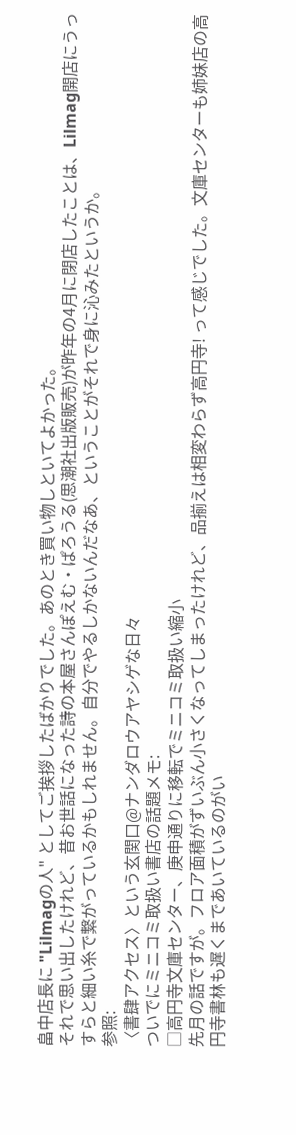畠中店長に "Lilmagの人" としてご挨拶したばかりでした。あのとき買い物しといてよかった。
それで思い出したけれど、昔お世話になった詩の本屋さんぽえむ・ぱろうる(思潮社出版販売)が昨年の4月に閉店したことは、Lilmag開店にうっすらと細い糸で繋がっているかもしれません。自分でやるしかないんだなあ、ということがそれで身に沁みたというか。
参照:
〈書肆アクセス〉という玄関口@ナンダロウアヤシゲな日々
ついでにミニコミ取扱い書店の話題メモ:
□高円寺文庫センター、庚申通りに移転でミニコミ取扱い縮小
先月の話ですが。フロア面積がずいぶん小さくなってしまったけれど、品揃えは相変わらず高円寺! って感じでした。文庫センターも姉妹店の高円寺書林も遅くまであいているのがい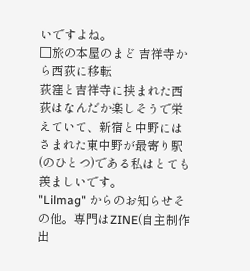いですよね。
□旅の本屋のまど 吉祥寺から西荻に移転
荻窪と吉祥寺に挟まれた西荻はなんだか楽しそうで栄えていて、新宿と中野にはさまれた東中野が最寄り駅(のひとつ)である私はとても羨ましいです。
"Lilmag" からのお知らせその他。専門はZINE(自主制作出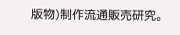版物)制作流通販売研究。